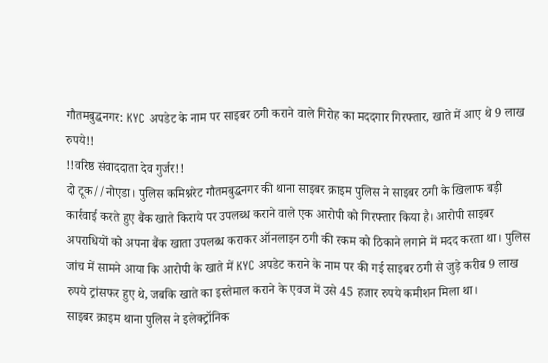गौतमबुद्धनगर: KYC अपडेट के नाम पर साइबर ठगी कराने वाले गिरोह का मददगार गिरफ्तार, खाते में आए थे 9 लाख रुपये!!
!!वरिष्ठ संवाददाता देव गुर्जर!!
दो टूक//नोएडा। पुलिस कमिश्नरेट गौतमबुद्धनगर की थाना साइबर क्राइम पुलिस ने साइबर ठगी के खिलाफ बड़ी कार्रवाई करते हुए बैंक खाते किराये पर उपलब्ध कराने वाले एक आरोपी को गिरफ्तार किया है। आरोपी साइबर अपराधियों को अपना बैंक खाता उपलब्ध कराकर ऑनलाइन ठगी की रकम को ठिकाने लगाने में मदद करता था। पुलिस जांच में सामने आया कि आरोपी के खाते में KYC अपडेट कराने के नाम पर की गई साइबर ठगी से जुड़े करीब 9 लाख रुपये ट्रांसफर हुए थे, जबकि खाते का इस्तेमाल कराने के एवज में उसे 45 हजार रुपये कमीशन मिला था।
साइबर क्राइम थाना पुलिस ने इलेक्ट्रॉनिक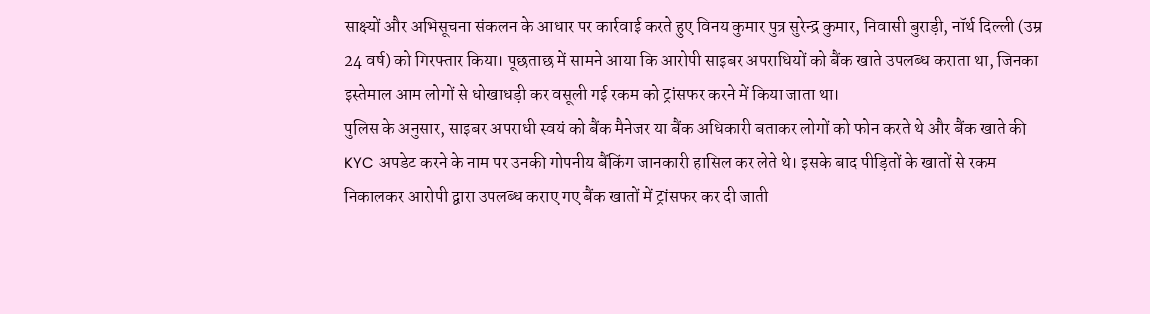साक्ष्यों और अभिसूचना संकलन के आधार पर कार्रवाई करते हुए विनय कुमार पुत्र सुरेन्द्र कुमार, निवासी बुराड़ी, नॉर्थ दिल्ली (उम्र 24 वर्ष) को गिरफ्तार किया। पूछताछ में सामने आया कि आरोपी साइबर अपराधियों को बैंक खाते उपलब्ध कराता था, जिनका इस्तेमाल आम लोगों से धोखाधड़ी कर वसूली गई रकम को ट्रांसफर करने में किया जाता था।
पुलिस के अनुसार, साइबर अपराधी स्वयं को बैंक मैनेजर या बैंक अधिकारी बताकर लोगों को फोन करते थे और बैंक खाते की KYC अपडेट करने के नाम पर उनकी गोपनीय बैंकिंग जानकारी हासिल कर लेते थे। इसके बाद पीड़ितों के खातों से रकम निकालकर आरोपी द्वारा उपलब्ध कराए गए बैंक खातों में ट्रांसफर कर दी जाती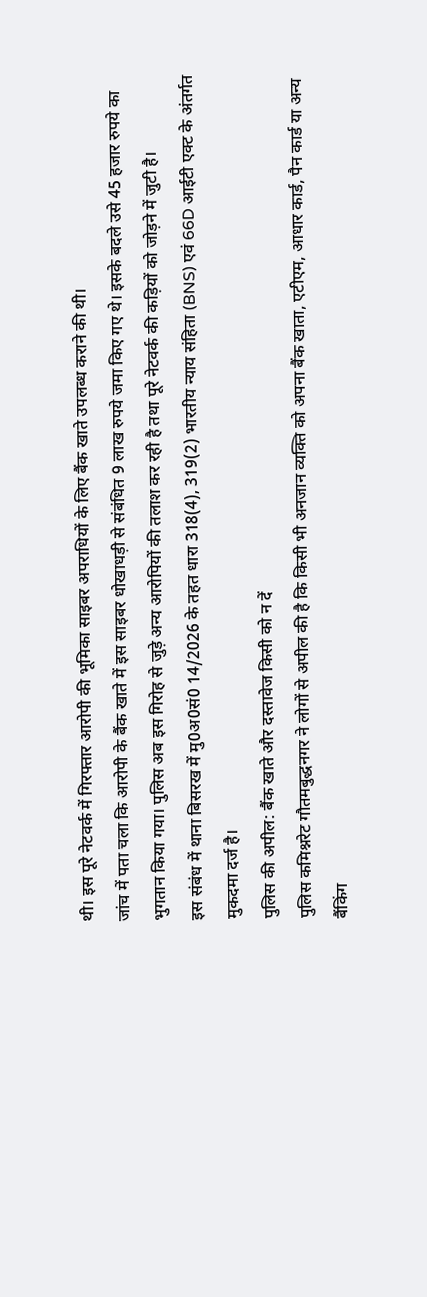थी। इस पूरे नेटवर्क में गिरफ्तार आरोपी की भूमिका साइबर अपराधियों के लिए बैंक खाते उपलब्ध कराने की थी।
जांच में पता चला कि आरोपी के बैंक खाते में इस साइबर धोखाधड़ी से संबंधित 9 लाख रुपये जमा किए गए थे। इसके बदले उसे 45 हजार रुपये का भुगतान किया गया। पुलिस अब इस गिरोह से जुड़े अन्य आरोपियों की तलाश कर रही है तथा पूरे नेटवर्क की कड़ियों को जोड़ने में जुटी है।
इस संबंध में थाना बिसरख में मु0अ0सं0 14/2026 के तहत धारा 318(4), 319(2) भारतीय न्याय संहिता (BNS) एवं 66D आईटी एक्ट के अंतर्गत मुकदमा दर्ज है।
पुलिस की अपील: बैंक खाते और दस्तावेज किसी को न दें
पुलिस कमिश्नरेट गौतमबुद्धनगर ने लोगों से अपील की है कि किसी भी अनजान व्यक्ति को अपना बैंक खाता, एटीएम, आधार कार्ड, पैन कार्ड या अन्य बैंकिंग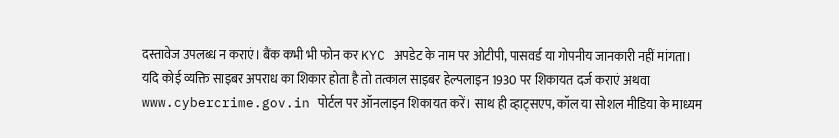दस्तावेज उपलब्ध न कराएं। बैंक कभी भी फोन कर KYC अपडेट के नाम पर ओटीपी, पासवर्ड या गोपनीय जानकारी नहीं मांगता।
यदि कोई व्यक्ति साइबर अपराध का शिकार होता है तो तत्काल साइबर हेल्पलाइन 1930 पर शिकायत दर्ज कराएं अथवा www.cybercrime.gov.in पोर्टल पर ऑनलाइन शिकायत करें। साथ ही व्हाट्सएप, कॉल या सोशल मीडिया के माध्यम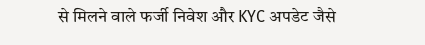से मिलने वाले फर्जी निवेश और KYC अपडेट जैसे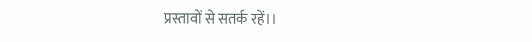प्रस्तावों से सतर्क रहें।।